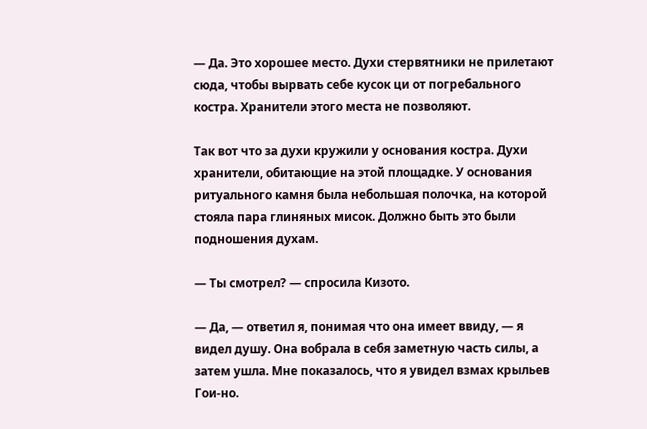— Да. Это хорошее место. Духи стервятники не прилетают сюда, чтобы вырвать себе кусок ци от погребального костра. Хранители этого места не позволяют.

Так вот что за духи кружили у основания костра. Духи хранители, обитающие на этой площадке. У основания ритуального камня была небольшая полочка, на которой стояла пара глиняных мисок. Должно быть это были подношения духам.

— Ты смотрел? — спросила Кизото.

— Да, — ответил я, понимая что она имеет ввиду, — я видел душу. Она вобрала в себя заметную часть силы, а затем ушла. Мне показалось, что я увидел взмах крыльев Гои-но.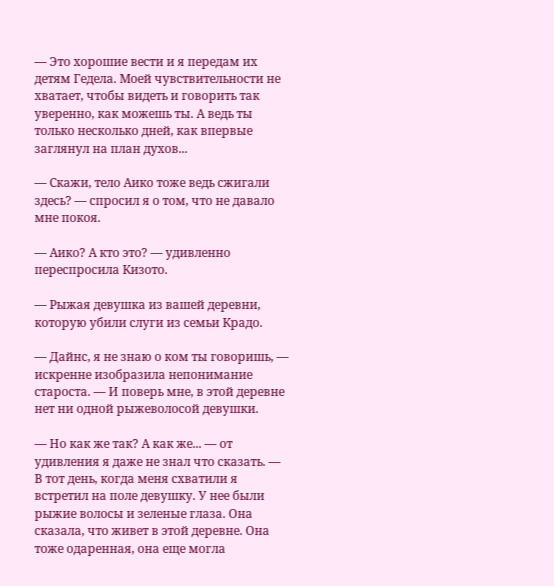— Это хорошие вести и я передам их детям Гедела. Моей чувствительности не хватает, чтобы видеть и говорить так уверенно, как можешь ты. А ведь ты только несколько дней, как впервые заглянул на план духов...

— Скажи, тело Аико тоже ведь сжигали здесь? — спросил я о том, что не давало мне покоя.

— Аико? А кто это? — удивленно переспросила Кизото.

— Рыжая девушка из вашей деревни, которую убили слуги из семьи Крадо.

— Дайнс, я не знаю о ком ты говоришь, — искренне изобразила непонимание староста. — И поверь мне, в этой деревне нет ни одной рыжеволосой девушки.

— Но как же так? А как же... — от удивления я даже не знал что сказать. — В тот день, когда меня схватили я встретил на поле девушку. У нее были рыжие волосы и зеленые глаза. Она сказала, что живет в этой деревне. Она тоже одаренная, она еще могла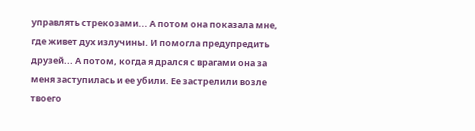управлять стрекозами... А потом она показала мне, где живет дух излучины. И помогла предупредить друзей... А потом, когда я дрался с врагами она за меня заступилась и ее убили. Ее застрелили возле твоего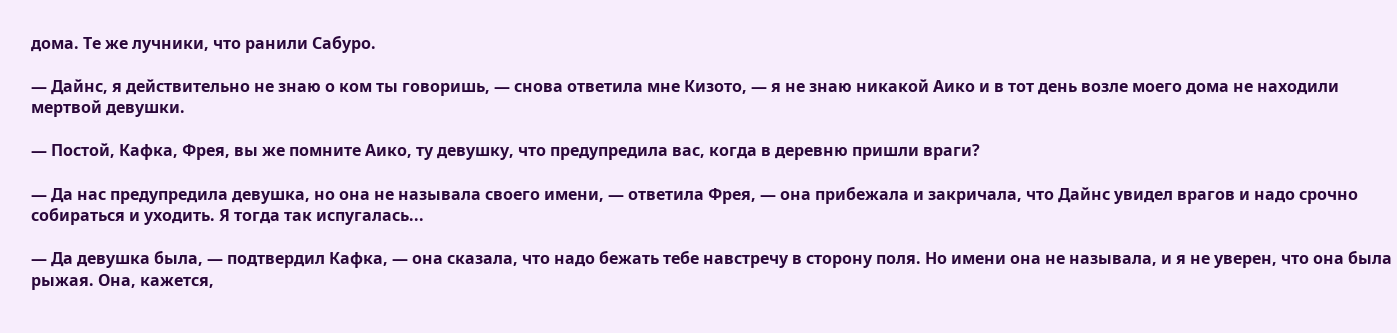дома. Те же лучники, что ранили Сабуро.

— Дайнс, я действительно не знаю о ком ты говоришь, — снова ответила мне Кизото, — я не знаю никакой Аико и в тот день возле моего дома не находили мертвой девушки.

— Постой, Кафка, Фрея, вы же помните Аико, ту девушку, что предупредила вас, когда в деревню пришли враги?

— Да нас предупредила девушка, но она не называла своего имени, — ответила Фрея, — она прибежала и закричала, что Дайнс увидел врагов и надо срочно собираться и уходить. Я тогда так испугалась...

— Да девушка была, — подтвердил Кафка, — она сказала, что надо бежать тебе навстречу в сторону поля. Но имени она не называла, и я не уверен, что она была рыжая. Она, кажется,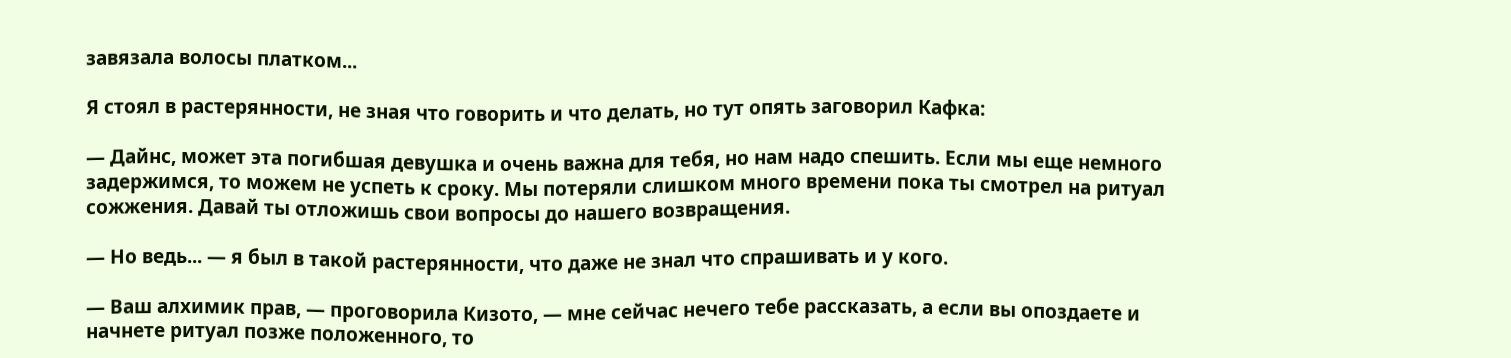завязала волосы платком...

Я стоял в растерянности, не зная что говорить и что делать, но тут опять заговорил Кафка:

— Дайнс, может эта погибшая девушка и очень важна для тебя, но нам надо спешить. Если мы еще немного задержимся, то можем не успеть к сроку. Мы потеряли слишком много времени пока ты смотрел на ритуал сожжения. Давай ты отложишь свои вопросы до нашего возвращения.

— Но ведь... — я был в такой растерянности, что даже не знал что спрашивать и у кого.

— Ваш алхимик прав, — проговорила Кизото, — мне сейчас нечего тебе рассказать, а если вы опоздаете и начнете ритуал позже положенного, то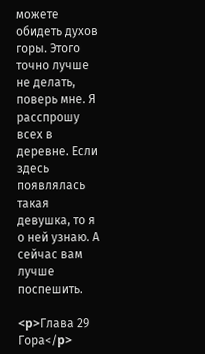можете обидеть духов горы. Этого точно лучше не делать, поверь мне. Я расспрошу всех в деревне. Если здесь появлялась такая девушка, то я о ней узнаю. А сейчас вам лучше поспешить.

<p>Глава 29 Гора</p>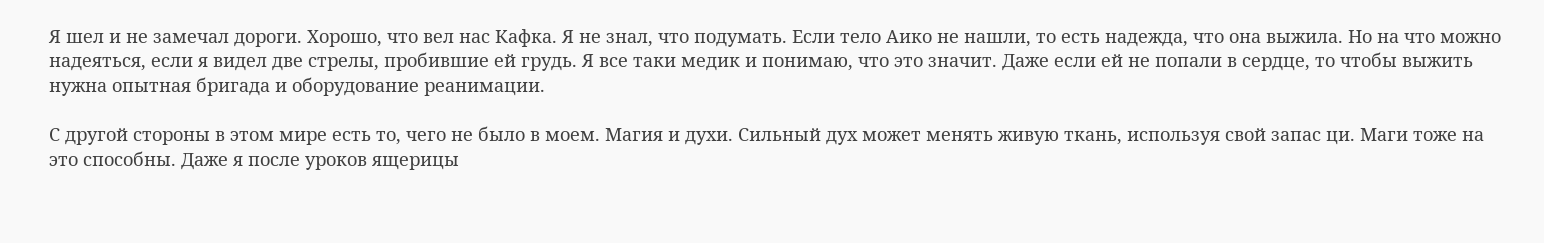Я шел и не замечал дороги. Хорошо, что вел нас Кафка. Я не знал, что подумать. Если тело Аико не нашли, то есть надежда, что она выжила. Но на что можно надеяться, если я видел две стрелы, пробившие ей грудь. Я все таки медик и понимаю, что это значит. Даже если ей не попали в сердце, то чтобы выжить нужна опытная бригада и оборудование реанимации.

С другой стороны в этом мире есть то, чего не было в моем. Магия и духи. Сильный дух может менять живую ткань, используя свой запас ци. Маги тоже на это способны. Даже я после уроков ящерицы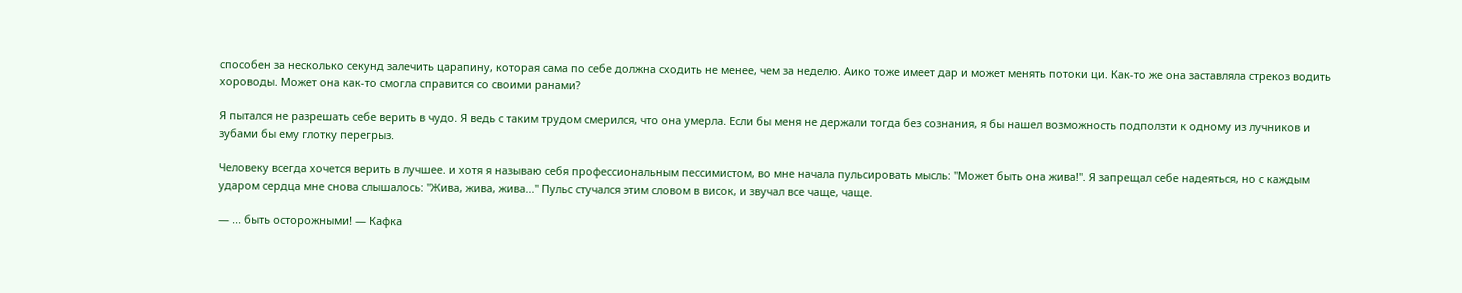способен за несколько секунд залечить царапину, которая сама по себе должна сходить не менее, чем за неделю. Аико тоже имеет дар и может менять потоки ци. Как-то же она заставляла стрекоз водить хороводы. Может она как-то смогла справится со своими ранами?

Я пытался не разрешать себе верить в чудо. Я ведь с таким трудом смерился, что она умерла. Если бы меня не держали тогда без сознания, я бы нашел возможность подползти к одному из лучников и зубами бы ему глотку перегрыз.

Человеку всегда хочется верить в лучшее. и хотя я называю себя профессиональным пессимистом, во мне начала пульсировать мысль: "Может быть она жива!". Я запрещал себе надеяться, но с каждым ударом сердца мне снова слышалось: "Жива, жива, жива..." Пульс стучался этим словом в висок, и звучал все чаще, чаще.

— ... быть осторожными! — Кафка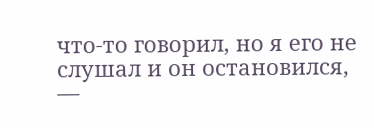что-то говорил, но я его не слушал и он остановился, —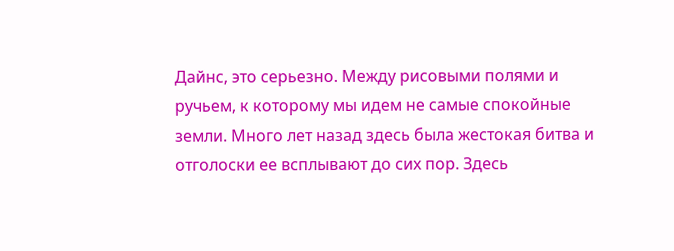Дайнс, это серьезно. Между рисовыми полями и ручьем, к которому мы идем не самые спокойные земли. Много лет назад здесь была жестокая битва и отголоски ее всплывают до сих пор. Здесь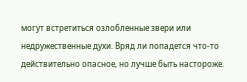могут встретиться озлобленные звери или недружественные духи. Вряд ли попадется что-то действительно опасное, но лучше быть настороже.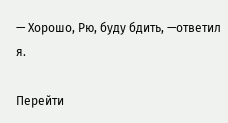— Хорошо, Рю, буду бдить, —ответил я.

Перейти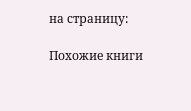на страницу:

Похожие книги